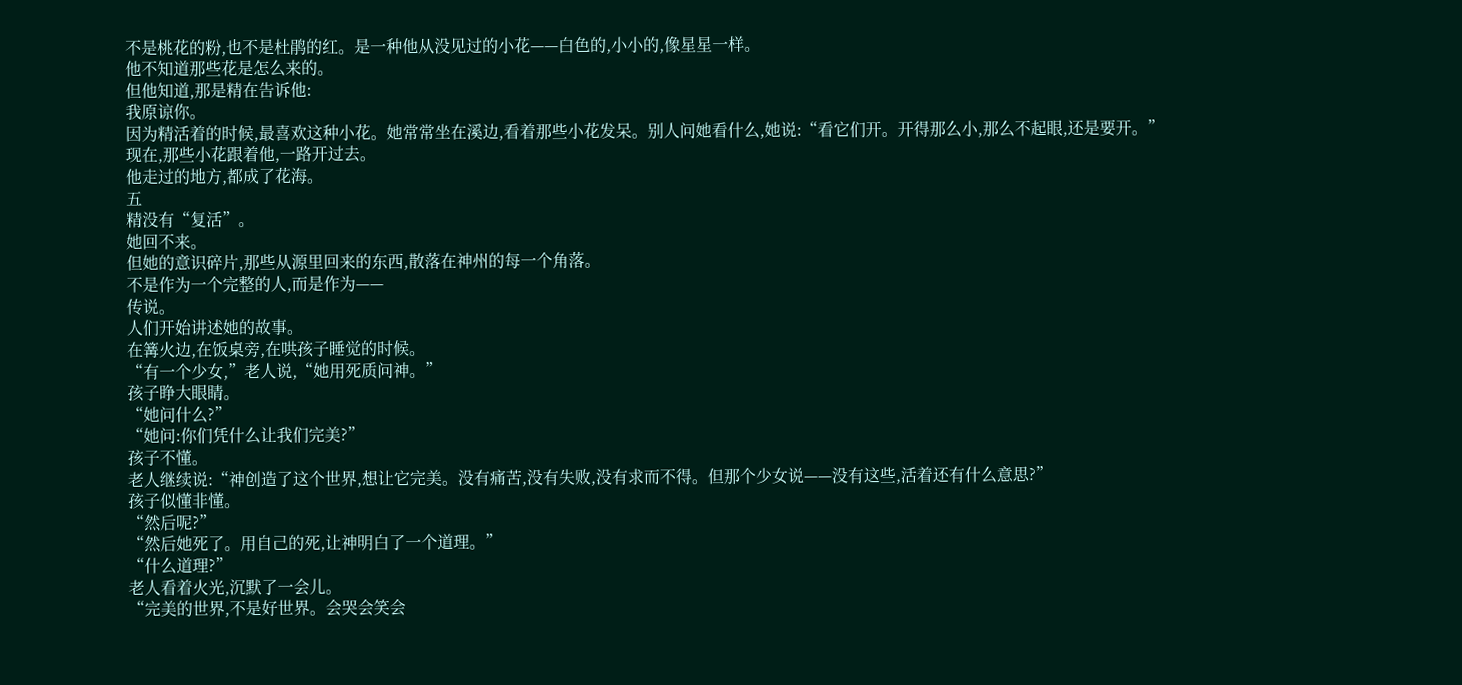不是桃花的粉,也不是杜鹃的红。是一种他从没见过的小花——白色的,小小的,像星星一样。
他不知道那些花是怎么来的。
但他知道,那是精在告诉他:
我原谅你。
因为精活着的时候,最喜欢这种小花。她常常坐在溪边,看着那些小花发呆。别人问她看什么,她说:“看它们开。开得那么小,那么不起眼,还是要开。”
现在,那些小花跟着他,一路开过去。
他走过的地方,都成了花海。
五
精没有“复活”。
她回不来。
但她的意识碎片,那些从源里回来的东西,散落在神州的每一个角落。
不是作为一个完整的人,而是作为——
传说。
人们开始讲述她的故事。
在篝火边,在饭桌旁,在哄孩子睡觉的时候。
“有一个少女,”老人说,“她用死质问神。”
孩子睁大眼睛。
“她问什么?”
“她问:你们凭什么让我们完美?”
孩子不懂。
老人继续说:“神创造了这个世界,想让它完美。没有痛苦,没有失败,没有求而不得。但那个少女说——没有这些,活着还有什么意思?”
孩子似懂非懂。
“然后呢?”
“然后她死了。用自己的死,让神明白了一个道理。”
“什么道理?”
老人看着火光,沉默了一会儿。
“完美的世界,不是好世界。会哭会笑会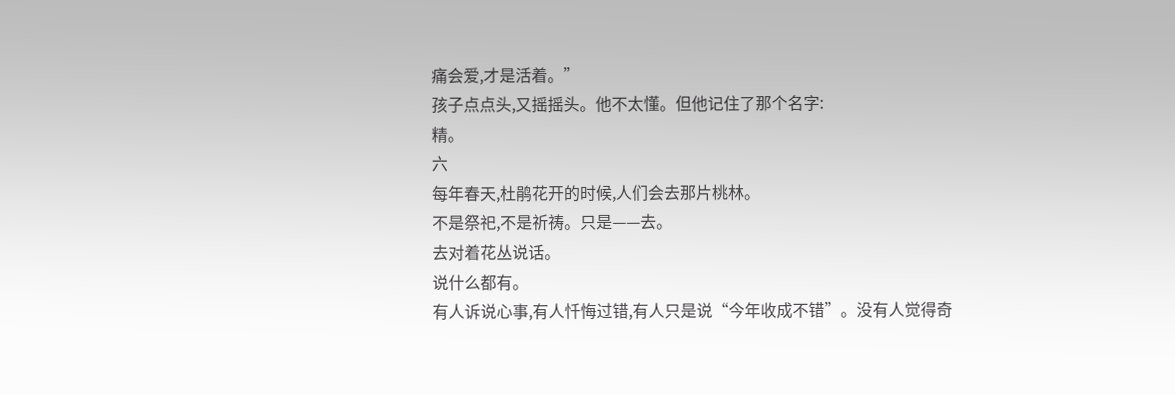痛会爱,才是活着。”
孩子点点头,又摇摇头。他不太懂。但他记住了那个名字:
精。
六
每年春天,杜鹃花开的时候,人们会去那片桃林。
不是祭祀,不是祈祷。只是——去。
去对着花丛说话。
说什么都有。
有人诉说心事,有人忏悔过错,有人只是说“今年收成不错”。没有人觉得奇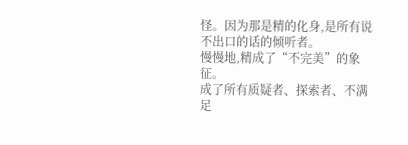怪。因为那是精的化身,是所有说不出口的话的倾听者。
慢慢地,精成了“不完美”的象征。
成了所有质疑者、探索者、不满足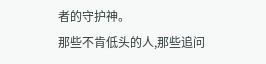者的守护神。
那些不肯低头的人,那些追问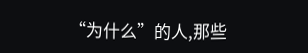“为什么”的人,那些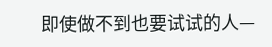即使做不到也要试试的人—